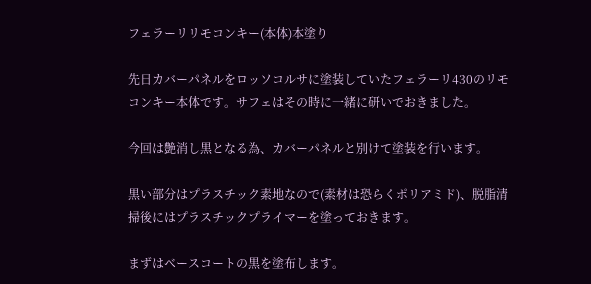フェラーリリモコンキー(本体)本塗り

先日カバーパネルをロッソコルサに塗装していたフェラーリ430のリモコンキー本体です。サフェはその時に一緒に研いでおきました。

今回は艶消し黒となる為、カバーパネルと別けて塗装を行います。

黒い部分はプラスチック素地なので(素材は恐らくポリアミド)、脱脂清掃後にはプラスチックプライマーを塗っておきます。

まずはベースコートの黒を塗布します。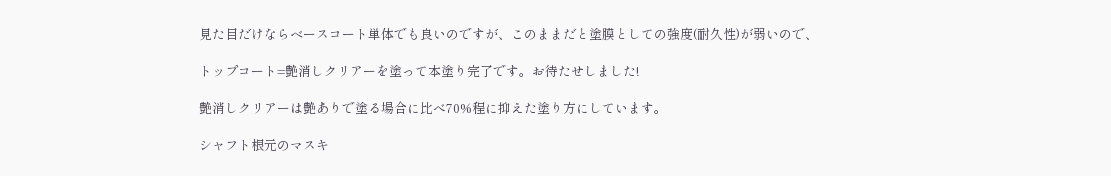見た目だけならベースコート単体でも良いのですが、このままだと塗膜としての強度(耐久性)が弱いので、

トップコート=艶消しクリアーを塗って本塗り完了です。お待たせしました!

艶消しクリアーは艶ありで塗る場合に比べ70%程に抑えた塗り方にしています。

シャフト根元のマスキ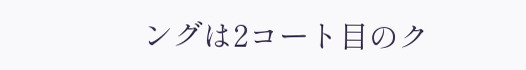ングは2コート目のク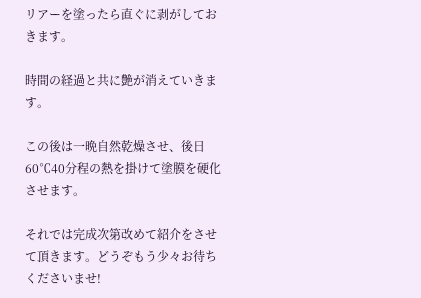リアーを塗ったら直ぐに剥がしておきます。

時間の経過と共に艶が消えていきます。

この後は一晩自然乾燥させ、後日60℃40分程の熱を掛けて塗膜を硬化させます。

それでは完成次第改めて紹介をさせて頂きます。どうぞもう少々お待ちくださいませ!